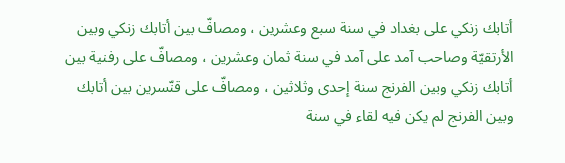أتابك زنكي على بغداد في سنة سبع وعشرين ، ومصافّ بين أتابك زنكي وبين الأرتقيّة وصاحب آمد على آمد في سنة ثمان وعشرين ، ومصافّ على رفنية بين أتابك زنكي وبين الفرنج سنة إحدى وثلاثين ، ومصافّ على قنّسرين بين أتابك وبين الفرنج لم يكن فيه لقاء في سنة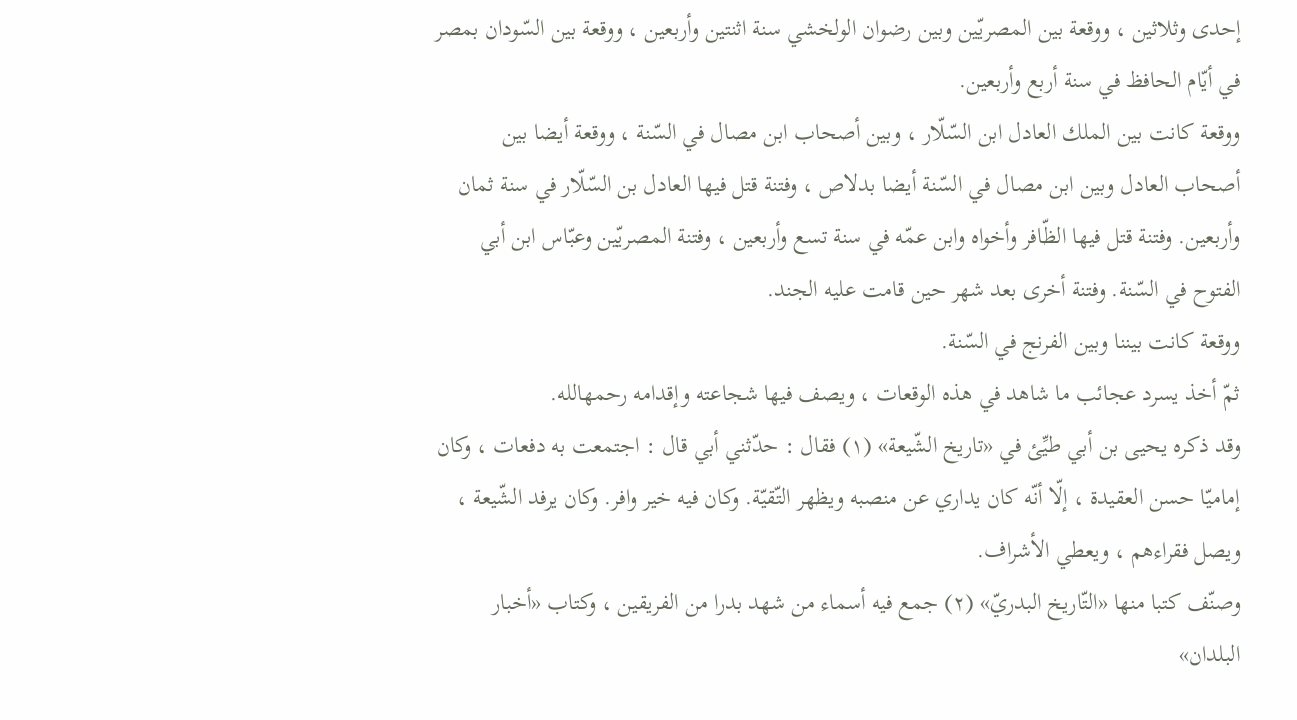إحدى وثلاثين ، ووقعة بين المصريّين وبين رضوان الولخشي سنة اثنتين وأربعين ، ووقعة بين السّودان بمصر في أيّام الحافظ في سنة أربع وأربعين.
ووقعة كانت بين الملك العادل ابن السّلّار ، وبين أصحاب ابن مصال في السّنة ، ووقعة أيضا بين أصحاب العادل وبين ابن مصال في السّنة أيضا بدلاص ، وفتنة قتل فيها العادل بن السّلّار في سنة ثمان وأربعين. وفتنة قتل فيها الظّافر وأخواه وابن عمّه في سنة تسع وأربعين ، وفتنة المصريّين وعبّاس ابن أبي الفتوح في السّنة. وفتنة أخرى بعد شهر حين قامت عليه الجند.
ووقعة كانت بيننا وبين الفرنج في السّنة.
ثمّ أخذ يسرد عجائب ما شاهد في هذه الوقعات ، ويصف فيها شجاعته وإقدامه رحمهالله.
وقد ذكره يحيى بن أبي طيِّئ في «تاريخ الشّيعة» (١) فقال : حدّثني أبي قال : اجتمعت به دفعات ، وكان إماميّا حسن العقيدة ، إلّا أنّه كان يداري عن منصبه ويظهر التّقيّة. وكان فيه خير وافر. وكان يرفد الشّيعة ، ويصل فقراءهم ، ويعطي الأشراف.
وصنّف كتبا منها «التّاريخ البدريّ» (٢) جمع فيه أسماء من شهد بدرا من الفريقين ، وكتاب «أخبار البلدان»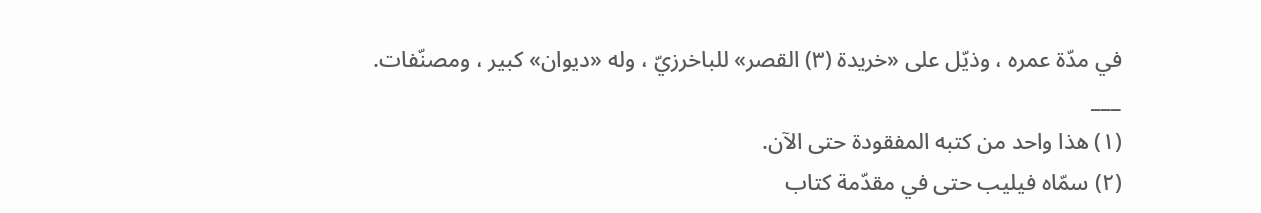في مدّة عمره ، وذيّل على «خريدة (٣) القصر» للباخرزيّ ، وله «ديوان» كبير ، ومصنّفات.
___
(١) هذا واحد من كتبه المفقودة حتى الآن.
(٢) سمّاه فيليب حتى في مقدّمة كتاب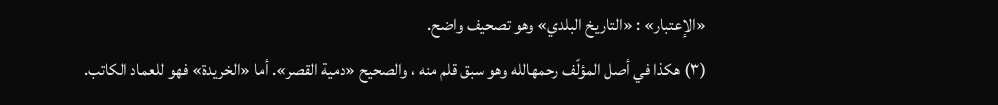«الإعتبار» : «التاريخ البلدي» وهو تصحيف واضح.
(٣) هكذا في أصل المؤلّف رحمهالله وهو سبق قلم منه ، والصحيح «دمية القصر». أما «الخريدة» فهو للعماد الكاتب.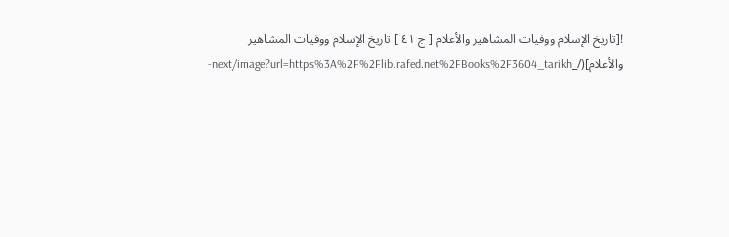![تاريخ الإسلام ووفيات المشاهير والأعلام [ ج ٤١ ] تاريخ الإسلام ووفيات المشاهير والأعلام](/_next/image?url=https%3A%2F%2Flib.rafed.net%2FBooks%2F3604_tarikh-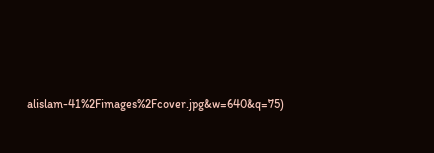alislam-41%2Fimages%2Fcover.jpg&w=640&q=75)